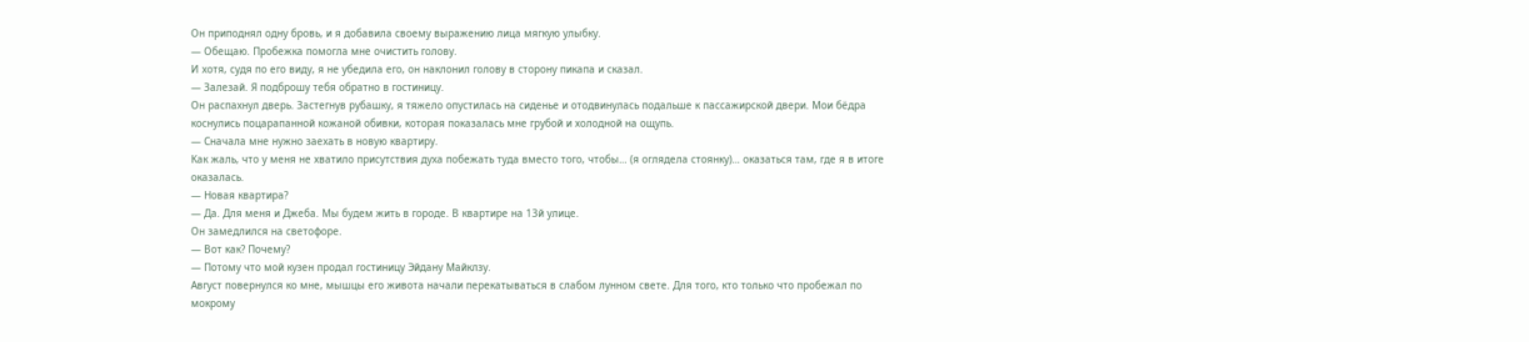Он приподнял одну бровь, и я добавила своему выражению лица мягкую улыбку.
— Обещаю. Пробежка помогла мне очистить голову.
И хотя, судя по его виду, я не убедила его, он наклонил голову в сторону пикапа и сказал.
— Залезай. Я подброшу тебя обратно в гостиницу.
Он распахнул дверь. Застегнув рубашку, я тяжело опустилась на сиденье и отодвинулась подальше к пассажирской двери. Мои бёдра коснулись поцарапанной кожаной обивки, которая показалась мне грубой и холодной на ощупь.
— Сначала мне нужно заехать в новую квартиру.
Как жаль, что у меня не хватило присутствия духа побежать туда вместо того, чтобы… (я оглядела стоянку)… оказаться там, где я в итоге оказалась.
— Новая квартира?
— Да. Для меня и Джеба. Мы будем жить в городе. В квартире на 13й улице.
Он замедлился на светофоре.
— Вот как? Почему?
— Потому что мой кузен продал гостиницу Эйдану Майклзу.
Август повернулся ко мне, мышцы его живота начали перекатываться в слабом лунном свете. Для того, кто только что пробежал по мокрому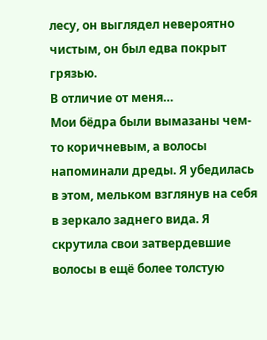лесу, он выглядел невероятно чистым, он был едва покрыт грязью.
В отличие от меня…
Мои бёдра были вымазаны чем-то коричневым, а волосы напоминали дреды. Я убедилась в этом, мельком взглянув на себя в зеркало заднего вида. Я скрутила свои затвердевшие волосы в ещё более толстую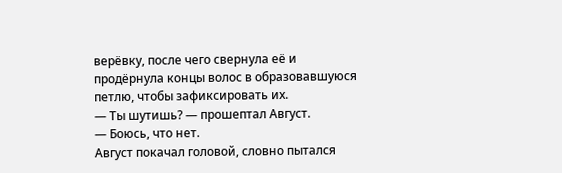верёвку, после чего свернула её и продёрнула концы волос в образовавшуюся петлю, чтобы зафиксировать их.
— Ты шутишь? — прошептал Август.
— Боюсь, что нет.
Август покачал головой, словно пытался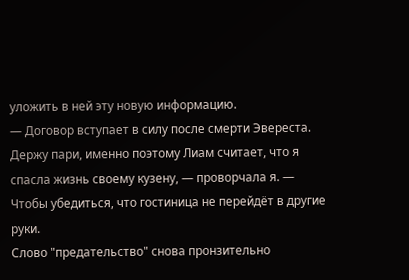уложить в ней эту новую информацию.
— Договор вступает в силу после смерти Эвереста. Держу пари, именно поэтому Лиам считает, что я спасла жизнь своему кузену, — проворчала я. — Чтобы убедиться, что гостиница не перейдёт в другие руки.
Слово "предательство" снова пронзительно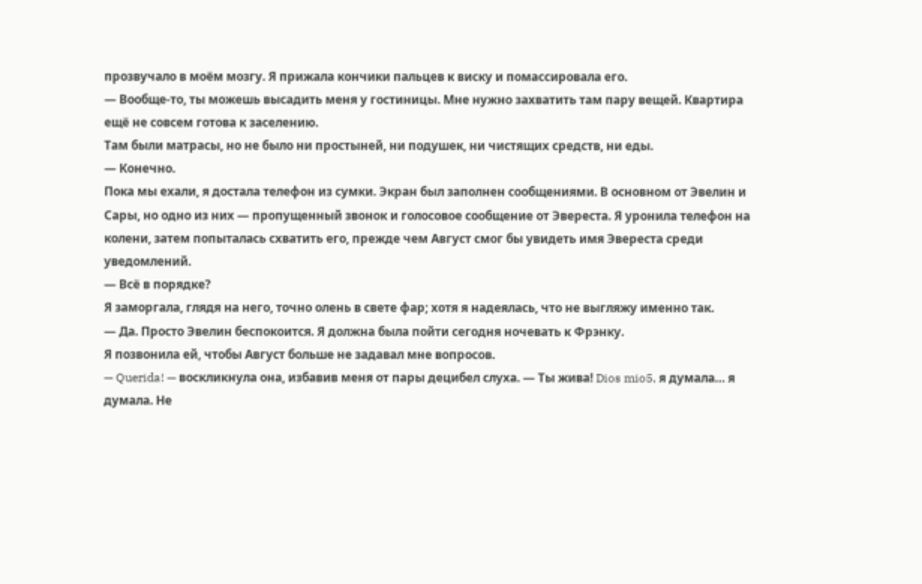прозвучало в моём мозгу. Я прижала кончики пальцев к виску и помассировала его.
— Вообще-то, ты можешь высадить меня у гостиницы. Мне нужно захватить там пару вещей. Квартира ещё не совсем готова к заселению.
Там были матрасы, но не было ни простыней, ни подушек, ни чистящих средств, ни еды.
— Конечно.
Пока мы ехали, я достала телефон из сумки. Экран был заполнен сообщениями. В основном от Эвелин и Сары, но одно из них — пропущенный звонок и голосовое сообщение от Эвереста. Я уронила телефон на колени, затем попыталась схватить его, прежде чем Август смог бы увидеть имя Эвереста среди уведомлений.
— Всё в порядке?
Я заморгала, глядя на него, точно олень в свете фар; хотя я надеялась, что не выгляжу именно так.
— Да. Просто Эвелин беспокоится. Я должна была пойти сегодня ночевать к Фрэнку.
Я позвонила ей, чтобы Август больше не задавал мне вопросов.
— Querida! — воскликнула она, избавив меня от пары децибел слуха. — Ты жива! Dios mio5, я думала… я думала. Не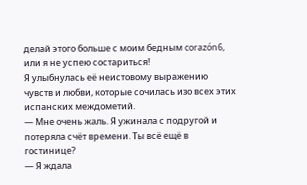делай этого больше с моим бедным corazón6, или я не успею состариться!
Я улыбнулась её неистовому выражению чувств и любви, которые сочилась изо всех этих испанских междометий.
— Мне очень жаль. Я ужинала с подругой и потеряла счёт времени. Ты всё ещё в гостинице?
— Я ждала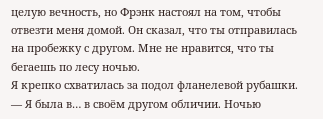целую вечность, но Фрэнк настоял на том, чтобы отвезти меня домой. Он сказал, что ты отправилась на пробежку с другом. Мне не нравится, что ты бегаешь по лесу ночью.
Я крепко схватилась за подол фланелевой рубашки.
— Я была в… в своём другом обличии. Ночью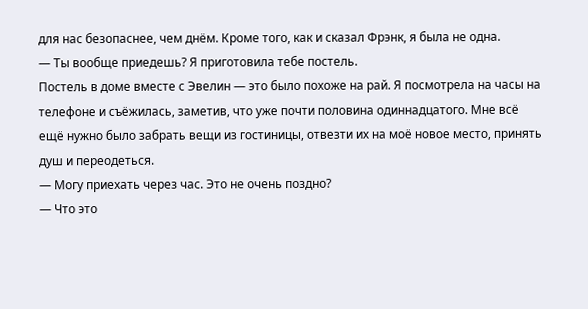для нас безопаснее, чем днём. Кроме того, как и сказал Фрэнк, я была не одна.
— Ты вообще приедешь? Я приготовила тебе постель.
Постель в доме вместе с Эвелин — это было похоже на рай. Я посмотрела на часы на телефоне и съёжилась, заметив, что уже почти половина одиннадцатого. Мне всё ещё нужно было забрать вещи из гостиницы, отвезти их на моё новое место, принять душ и переодеться.
— Могу приехать через час. Это не очень поздно?
— Что это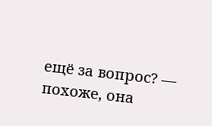ещё за вопрос? — похоже, она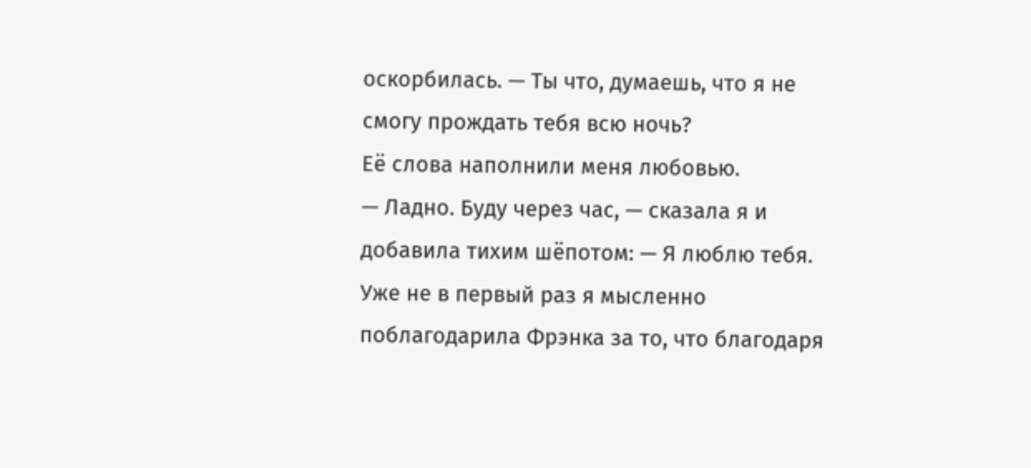оскорбилась. — Ты что, думаешь, что я не смогу прождать тебя всю ночь?
Её слова наполнили меня любовью.
— Ладно. Буду через час, — сказала я и добавила тихим шёпотом: — Я люблю тебя.
Уже не в первый раз я мысленно поблагодарила Фрэнка за то, что благодаря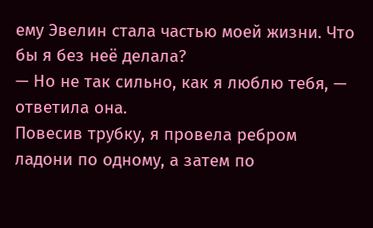ему Эвелин стала частью моей жизни. Что бы я без неё делала?
— Но не так сильно, как я люблю тебя, — ответила она.
Повесив трубку, я провела ребром ладони по одному, а затем по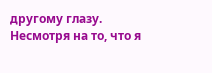другому глазу. Несмотря на то, что я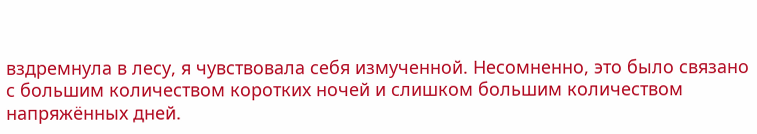вздремнула в лесу, я чувствовала себя измученной. Несомненно, это было связано с большим количеством коротких ночей и слишком большим количеством напряжённых дней.